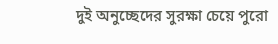দুই অনুচ্ছেদের সুরক্ষা চেয়ে পুরো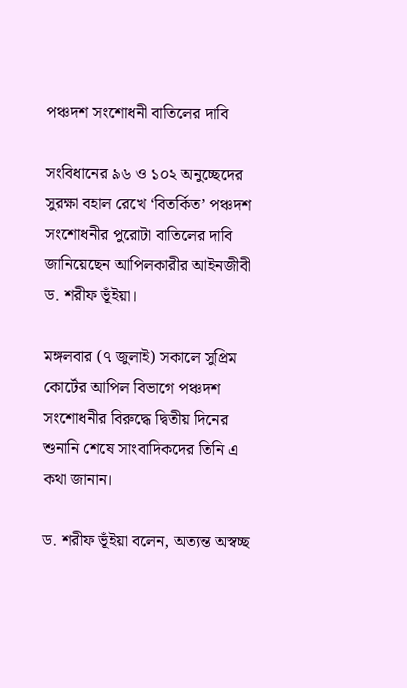পঞ্চদশ সংশোধনী বাতিলের দাবি

সংবিধানের ৯৬ ও ১০২ অনুচ্ছেদের সুরক্ষা বহাল রেখে ‘বিতর্কিত’ পঞ্চদশ সংশোধনীর পুরোটা বাতিলের দাবি জানিয়েছেন আপিলকারীর আইনজীবী ড. শরীফ ভূঁইয়া।

মঙ্গলবার (৭ জুলাই) সকালে সুপ্রিম কোর্টের আপিল বিভাগে পঞ্চদশ সংশোধনীর বিরুদ্ধে দ্বিতীয় দিনের শুনানি শেষে সাংবাদিকদের তিনি এ কথা জানান।

ড. শরীফ ভূঁইয়া বলেন, অত্যন্ত অস্বচ্ছ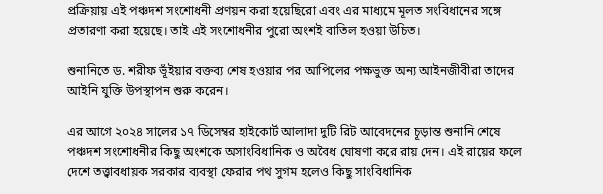প্রক্রিয়ায় এই পঞ্চদশ সংশোধনী প্রণয়ন করা হয়েছিরো এবং এর মাধ্যমে মূলত সংবিধানের সঙ্গে প্রতারণা করা হয়েছে। তাই এই সংশোধনীর পুরো অংশই বাতিল হওয়া উচিত।

শুনানিতে ড. শরীফ ভূঁইয়ার বক্তব্য শেষ হওয়ার পর আপিলের পক্ষভুক্ত অন্য আইনজীবীরা তাদের আইনি যুক্তি উপস্থাপন শুরু করেন।

এর আগে ২০২৪ সালের ১৭ ডিসেম্বর হাইকোর্ট আলাদা দুটি রিট আবেদনের চূড়ান্ত শুনানি শেষে পঞ্চদশ সংশোধনীর কিছু অংশকে অসাংবিধানিক ও অবৈধ ঘোষণা করে রায় দেন। এই রায়ের ফলে দেশে তত্ত্বাবধায়ক সরকার ব্যবস্থা ফেরার পথ সুগম হলেও কিছু সাংবিধানিক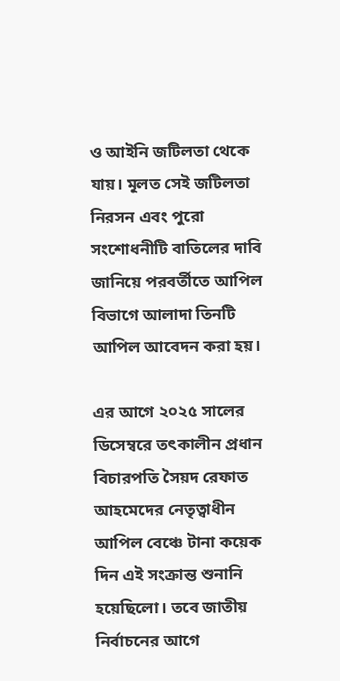ও আইনি জটিলতা থেকে যায়। মূলত সেই জটিলতা নিরসন এবং পুরো সংশোধনীটি বাতিলের দাবি জানিয়ে পরবর্তীতে আপিল বিভাগে আলাদা তিনটি আপিল আবেদন করা হয়।

এর আগে ২০২৫ সালের ডিসেম্বরে তৎকালীন প্রধান বিচারপতি সৈয়দ রেফাত আহমেদের নেতৃত্বাধীন আপিল বেঞ্চে টানা কয়েক দিন এই সংক্রান্ত শুনানি হয়েছিলো। তবে জাতীয় নির্বাচনের আগে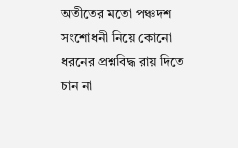অতীতের মতো পঞ্চদশ সংশোধনী নিয়ে কোনো ধরনের প্রশ্নবিদ্ধ রায় দিতে চান না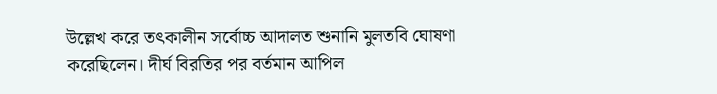উল্লেখ করে তৎকালীন সর্বোচ্চ আদালত শুনানি মুলতবি ঘোষণা করেছিলেন। দীর্ঘ বিরতির পর বর্তমান আপিল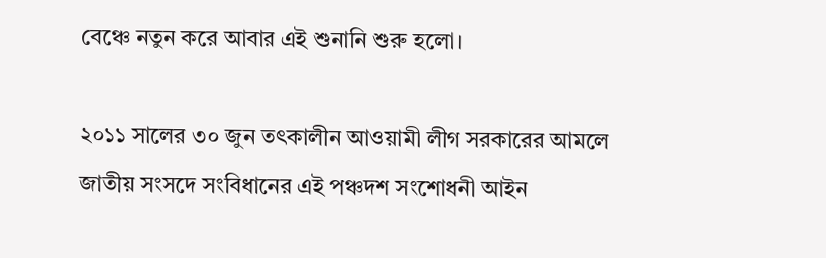বেঞ্চে নতুন করে আবার এই শুনানি শুরু হলো।

২০১১ সালের ৩০ জুন তৎকালীন আওয়ামী লীগ সরকারের আমলে জাতীয় সংসদে সংবিধানের এই পঞ্চদশ সংশোধনী আইন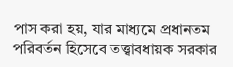পাস করা হয়, যার মাধ্যমে প্রধানতম পরিবর্তন হিসেবে তত্ত্বাবধায়ক সরকার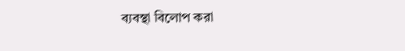ব্যবস্থা বিলোপ করা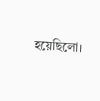হয়েছিলো।